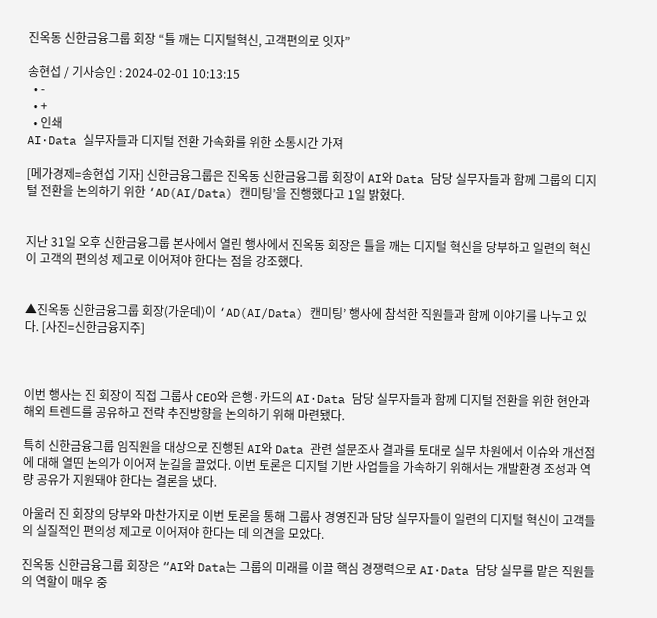진옥동 신한금융그룹 회장 “틀 깨는 디지털혁신, 고객편의로 잇자”

송현섭 / 기사승인 : 2024-02-01 10:13:15
  • -
  • +
  • 인쇄
AI·Data 실무자들과 디지털 전환 가속화를 위한 소통시간 가져

[메가경제=송현섭 기자] 신한금융그룹은 진옥동 신한금융그룹 회장이 AI와 Data 담당 실무자들과 함께 그룹의 디지털 전환을 논의하기 위한 ‘AD(AI/Data) 캔미팅’을 진행했다고 1일 밝혔다.


지난 31일 오후 신한금융그룹 본사에서 열린 행사에서 진옥동 회장은 틀을 깨는 디지털 혁신을 당부하고 일련의 혁신이 고객의 편의성 제고로 이어져야 한다는 점을 강조했다.


▲진옥동 신한금융그룹 회장(가운데)이 ‘AD(AI/Data) 캔미팅’ 행사에 참석한 직원들과 함께 이야기를 나누고 있다. [사진=신한금융지주]



이번 행사는 진 회장이 직접 그룹사 CEO와 은행·카드의 AI·Data 담당 실무자들과 함께 디지털 전환을 위한 현안과 해외 트렌드를 공유하고 전략 추진방향을 논의하기 위해 마련됐다.

특히 신한금융그룹 임직원을 대상으로 진행된 AI와 Data 관련 설문조사 결과를 토대로 실무 차원에서 이슈와 개선점에 대해 열띤 논의가 이어져 눈길을 끌었다. 이번 토론은 디지털 기반 사업들을 가속하기 위해서는 개발환경 조성과 역량 공유가 지원돼야 한다는 결론을 냈다.

아울러 진 회장의 당부와 마찬가지로 이번 토론을 통해 그룹사 경영진과 담당 실무자들이 일련의 디지털 혁신이 고객들의 실질적인 편의성 제고로 이어져야 한다는 데 의견을 모았다.

진옥동 신한금융그룹 회장은 “AI와 Data는 그룹의 미래를 이끌 핵심 경쟁력으로 AI·Data 담당 실무를 맡은 직원들의 역할이 매우 중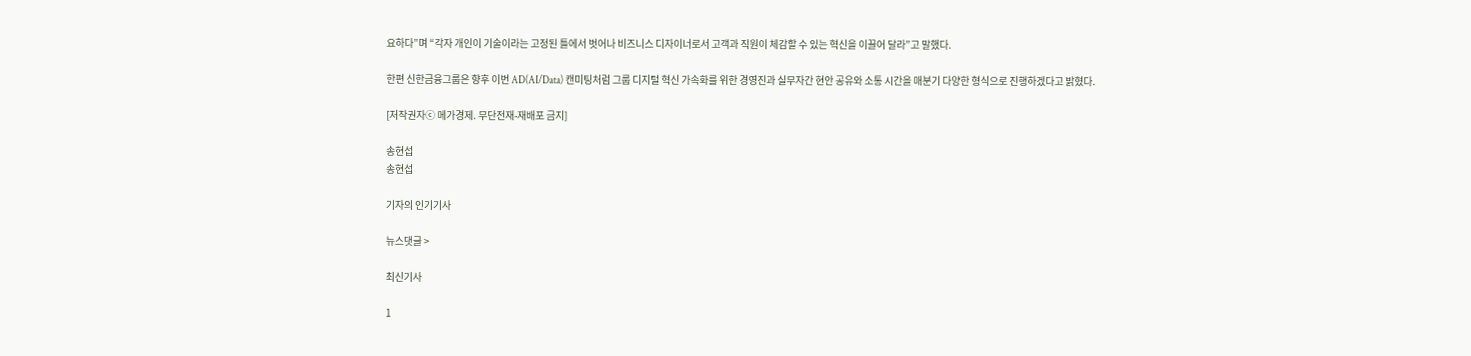요하다”며 “각자 개인이 기술이라는 고정된 틀에서 벗어나 비즈니스 디자이너로서 고객과 직원이 체감할 수 있는 혁신을 이끌어 달라”고 말했다.

한편 신한금융그룹은 향후 이번 AD(AI/Data) 캔미팅처럼 그룹 디지털 혁신 가속화를 위한 경영진과 실무자간 현안 공유와 소통 시간을 매분기 다양한 형식으로 진행하겠다고 밝혔다.

[저작권자ⓒ 메가경제. 무단전재-재배포 금지]

송현섭
송현섭

기자의 인기기사

뉴스댓글 >

최신기사

1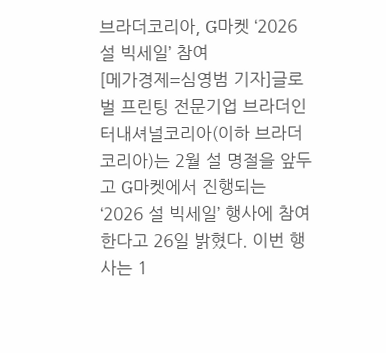브라더코리아, G마켓 ‘2026 설 빅세일’ 참여
[메가경제=심영범 기자]글로벌 프린팅 전문기업 브라더인터내셔널코리아(이하 브라더코리아)는 2월 설 명절을 앞두고 G마켓에서 진행되는 ‘2026 설 빅세일’ 행사에 참여한다고 26일 밝혔다. 이번 행사는 1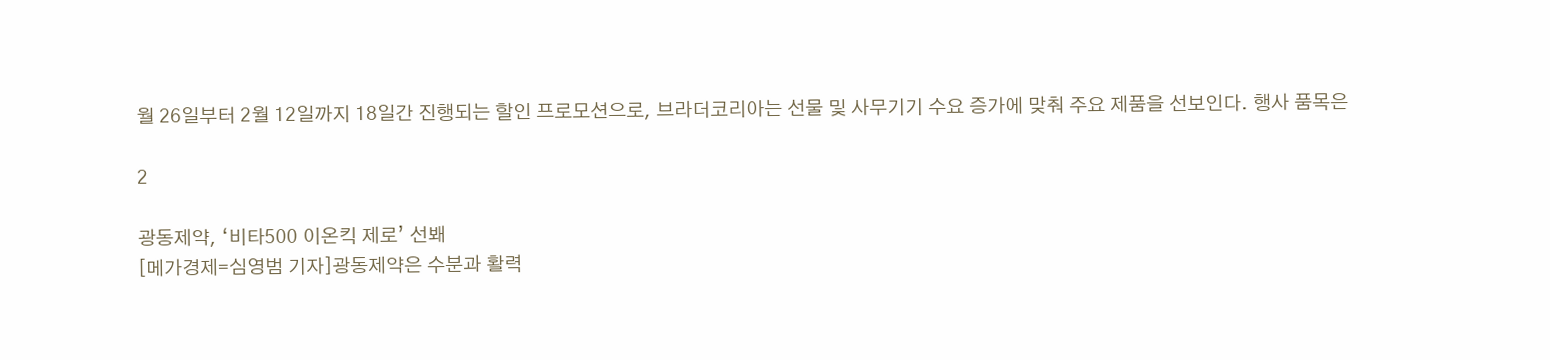월 26일부터 2월 12일까지 18일간 진행되는 할인 프로모션으로, 브라더코리아는 선물 및 사무기기 수요 증가에 맞춰 주요 제품을 선보인다. 행사 품목은

2

광동제약, ‘비타500 이온킥 제로’ 선봬
[메가경제=심영범 기자]광동제약은 수분과 활력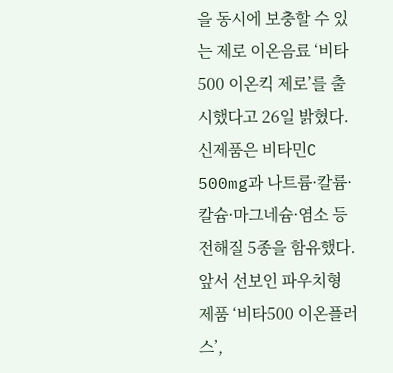을 동시에 보충할 수 있는 제로 이온음료 ‘비타500 이온킥 제로’를 출시했다고 26일 밝혔다. 신제품은 비타민C 500mg과 나트륨·칼륨·칼슘·마그네슘·염소 등 전해질 5종을 함유했다. 앞서 선보인 파우치형 제품 ‘비타500 이온플러스’,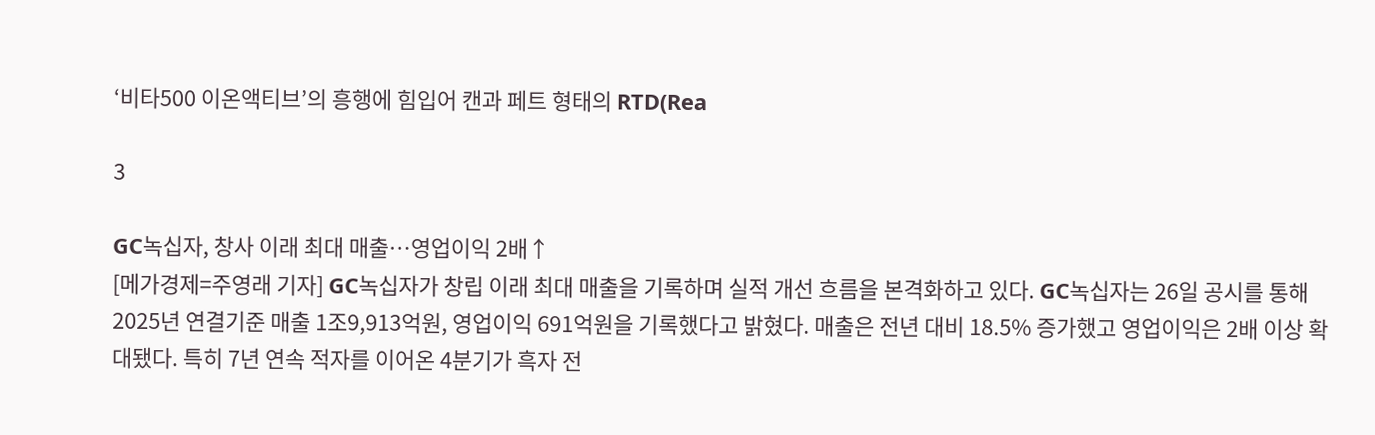‘비타500 이온액티브’의 흥행에 힘입어 캔과 페트 형태의 RTD(Rea

3

GC녹십자, 창사 이래 최대 매출…영업이익 2배↑
[메가경제=주영래 기자] GC녹십자가 창립 이래 최대 매출을 기록하며 실적 개선 흐름을 본격화하고 있다. GC녹십자는 26일 공시를 통해 2025년 연결기준 매출 1조9,913억원, 영업이익 691억원을 기록했다고 밝혔다. 매출은 전년 대비 18.5% 증가했고 영업이익은 2배 이상 확대됐다. 특히 7년 연속 적자를 이어온 4분기가 흑자 전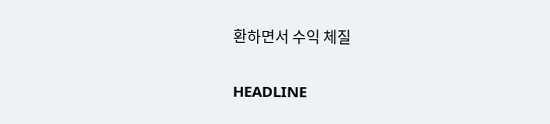환하면서 수익 체질

HEADLINE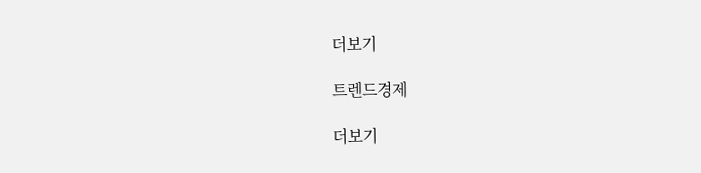더보기

트렌드경제

더보기